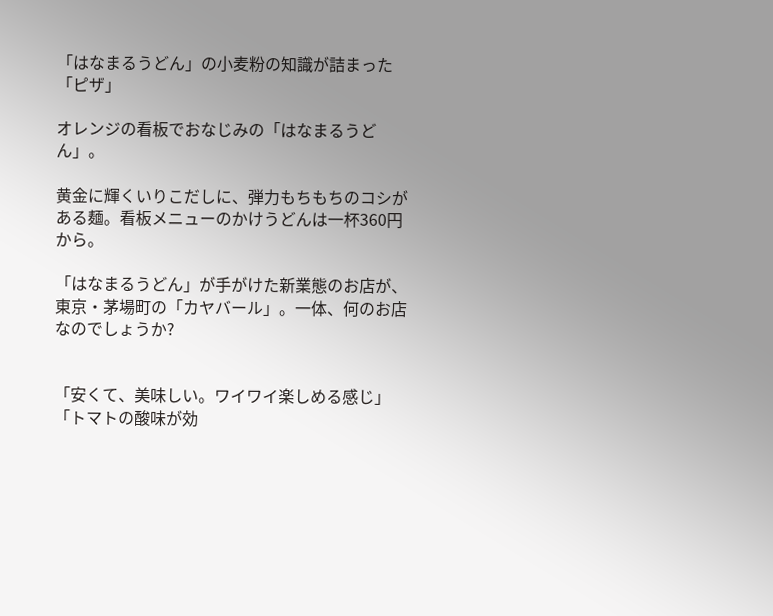「はなまるうどん」の小麦粉の知識が詰まった「ピザ」

オレンジの看板でおなじみの「はなまるうどん」。

黄金に輝くいりこだしに、弾力もちもちのコシがある麺。看板メニューのかけうどんは一杯360円から。

「はなまるうどん」が手がけた新業態のお店が、東京・茅場町の「カヤバール」。一体、何のお店なのでしょうか?


「安くて、美味しい。ワイワイ楽しめる感じ」
「トマトの酸味が効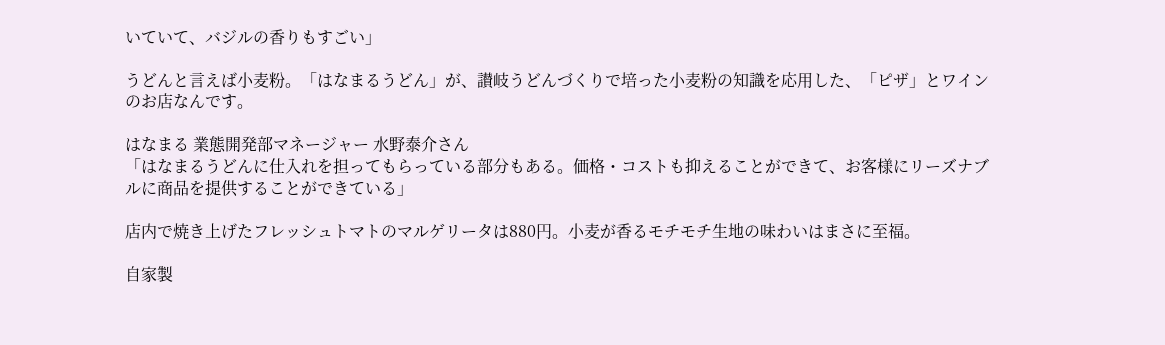いていて、バジルの香りもすごい」

うどんと言えば小麦粉。「はなまるうどん」が、讃岐うどんづくりで培った小麦粉の知識を応用した、「ピザ」とワインのお店なんです。

はなまる 業態開発部マネージャー 水野泰介さん
「はなまるうどんに仕入れを担ってもらっている部分もある。価格・コストも抑えることができて、お客様にリーズナブルに商品を提供することができている」

店内で焼き上げたフレッシュトマトのマルゲリータは880円。小麦が香るモチモチ生地の味わいはまさに至福。

自家製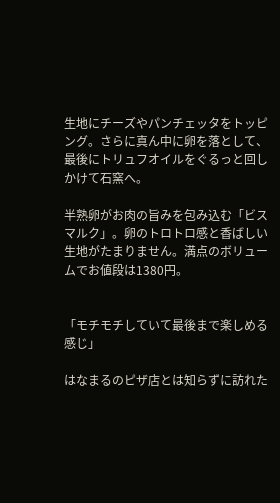生地にチーズやパンチェッタをトッピング。さらに真ん中に卵を落として、最後にトリュフオイルをぐるっと回しかけて石窯へ。

半熟卵がお肉の旨みを包み込む「ビスマルク」。卵のトロトロ感と香ばしい生地がたまりません。満点のボリュームでお値段は1380円。


「モチモチしていて最後まで楽しめる感じ」

はなまるのピザ店とは知らずに訪れた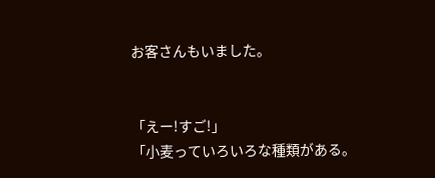お客さんもいました。


「えー!すご!」
「小麦っていろいろな種類がある。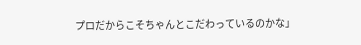プロだからこそちゃんとこだわっているのかな」